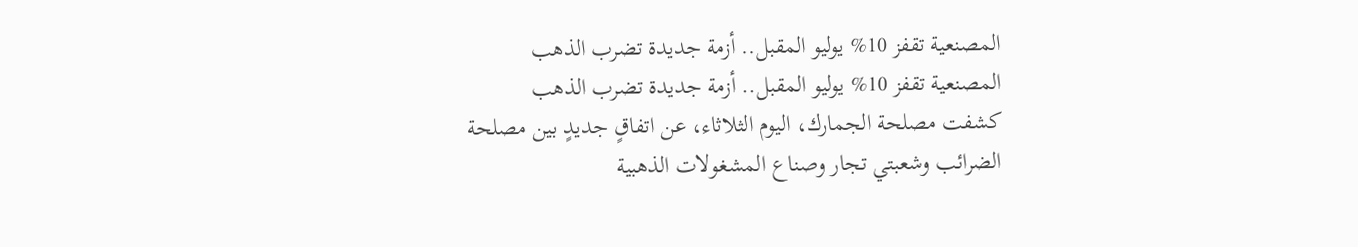المصنعية تقفز 10% يوليو المقبل.. أزمة جديدة تضرب الذهب
المصنعية تقفز 10% يوليو المقبل.. أزمة جديدة تضرب الذهب
كشفت مصلحة الجمارك، اليوم الثلاثاء، عن اتفاقٍ جديدٍ بين مصلحة الضرائب وشعبتي تجار وصناع المشغولات الذهبية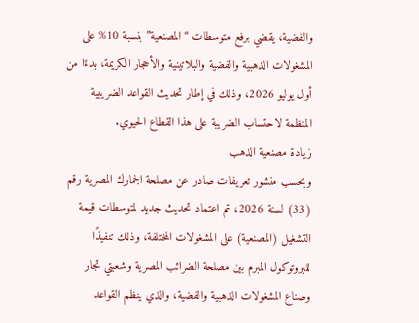والفضية، يقضي برفع متوسطات “المصنعية” بنسبة 10% على المشغولات الذهبية والفضية والبلاتينية والأحجار الكريمة، بدءًا من أول يوليو 2026، وذلك في إطار تحديث القواعد الضريبية المنظمة لاحتساب الضريبة على هذا القطاع الحيوي.
زيادة مصنعية الذهب
وبحسب منشور تعريفات صادر عن مصلحة الجمارك المصرية رقم (33) لسنة 2026، تم اعتماد تحديث جديد لمتوسطات قيمة التشغيل (المصنعية) على المشغولات المختلفة، وذلك تنفيذًا للبروتوكول المبرم بين مصلحة الضرائب المصرية وشعبتي تجار وصناع المشغولات الذهبية والفضية، والذي ينظم القواعد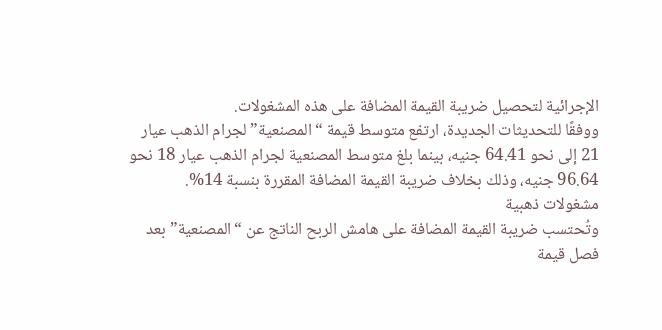الإجرائية لتحصيل ضريبة القيمة المضافة على هذه المشغولات.
ووفقًا للتحديثات الجديدة، ارتفع متوسط قيمة “المصنعية” لجرام الذهب عيار 21 إلى نحو 64.41 جنيه، بينما بلغ متوسط المصنعية لجرام الذهب عيار 18 نحو 96.64 جنيه، وذلك بخلاف ضريبة القيمة المضافة المقررة بنسبة 14%.
مشغولات ذهبية
وتُحتسب ضريبة القيمة المضافة على هامش الربح الناتج عن “المصنعية” بعد فصل قيمة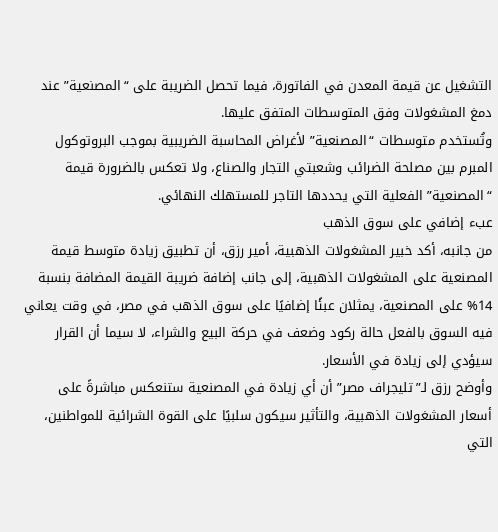التشغيل عن قيمة المعدن في الفاتورة، فيما تحصل الضريبة على “المصنعية” عند دمغ المشغولات وفق المتوسطات المتفق عليها.
وتُستخدم متوسطات “المصنعية” لأغراض المحاسبة الضريبية بموجب البروتوكول المبرم بين مصلحة الضرائب وشعبتي التجار والصناع، ولا تعكس بالضرورة قيمة “المصنعية” الفعلية التي يحددها التاجر للمستهلك النهائي.
عبء إضافي على سوق الذهب
من جانبه، أكد خبير المشغولات الذهبية، أمير رزق، أن تطبيق زيادة متوسط قيمة المصنعية على المشغولات الذهبية، إلى جانب إضافة ضريبة القيمة المضافة بنسبة 14% على المصنعية، يمثلان عبئًا إضافيًا على سوق الذهب في مصر، في وقت يعاني فيه السوق بالفعل حالة ركود وضعف في حركة البيع والشراء، لا سيما أن القرار سيؤدي إلى زيادة في الأسعار.
وأوضح رزق لـ”تليجراف مصر” أن أي زيادة في المصنعية ستنعكس مباشرةً على أسعار المشغولات الذهبية، والتأثير سيكون سلبيًا على القوة الشرائية للمواطنين، التي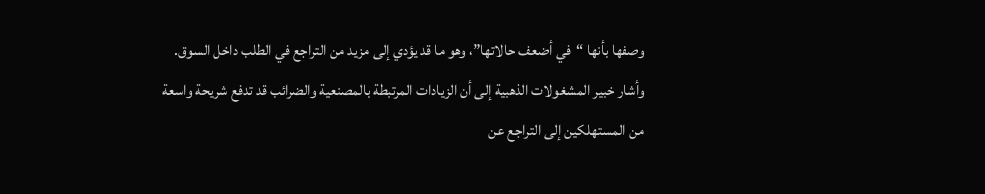وصفها بأنها “في أضعف حالاتها”، وهو ما قد يؤدي إلى مزيد من التراجع في الطلب داخل السوق.
وأشار خبير المشغولات الذهبية إلى أن الزيادات المرتبطة بالمصنعية والضرائب قد تدفع شريحة واسعة من المستهلكين إلى التراجع عن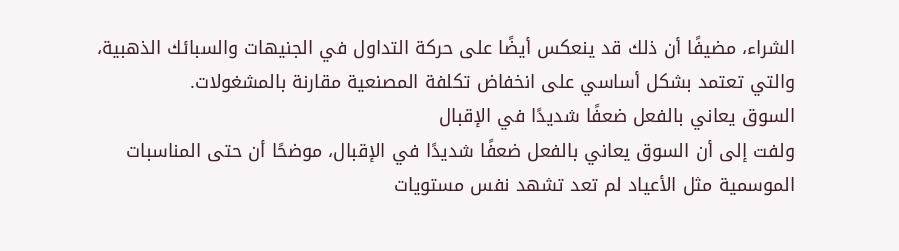الشراء، مضيفًا أن ذلك قد ينعكس أيضًا على حركة التداول في الجنيهات والسبائك الذهبية، والتي تعتمد بشكل أساسي على انخفاض تكلفة المصنعية مقارنة بالمشغولات.
السوق يعاني بالفعل ضعفًا شديدًا في الإقبال
ولفت إلى أن السوق يعاني بالفعل ضعفًا شديدًا في الإقبال، موضحًا أن حتى المناسبات الموسمية مثل الأعياد لم تعد تشهد نفس مستويات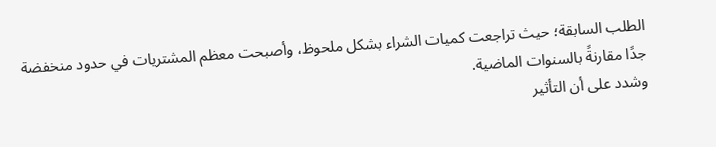الطلب السابقة؛ حيث تراجعت كميات الشراء بشكل ملحوظ، وأصبحت معظم المشتريات في حدود منخفضة جدًا مقارنةً بالسنوات الماضية.
وشدد على أن التأثير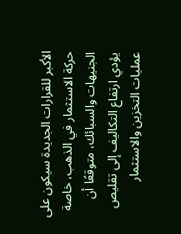الأكبر للقرارات الجديدة سيكون على حركة الاستثمار في الذهب، خاصة الجنيهات والسبائك، متوقعًا أن يؤدي ارتفاع التكاليف إلى تقليص عمليات التخزين والاستثمار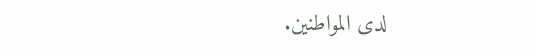لدى المواطنين.